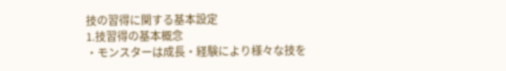技の習得に関する基本設定
1.技習得の基本概念
・モンスターは成長・経験により様々な技を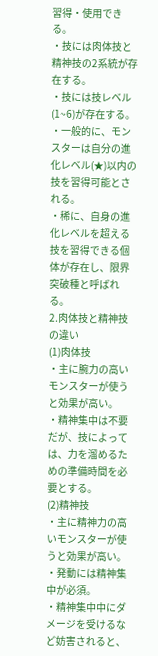習得・使用できる。
・技には肉体技と精神技の2系統が存在する。
・技には技レベル(1~6)が存在する。
・一般的に、モンスターは自分の進化レベル(★)以内の技を習得可能とされる。
・稀に、自身の進化レベルを超える技を習得できる個体が存在し、限界突破種と呼ばれる。
2.肉体技と精神技の違い
(1)肉体技
・主に腕力の高いモンスターが使うと効果が高い。
・精神集中は不要だが、技によっては、力を溜めるための準備時間を必要とする。
(2)精神技
・主に精神力の高いモンスターが使うと効果が高い。
・発動には精神集中が必須。
・精神集中中にダメージを受けるなど妨害されると、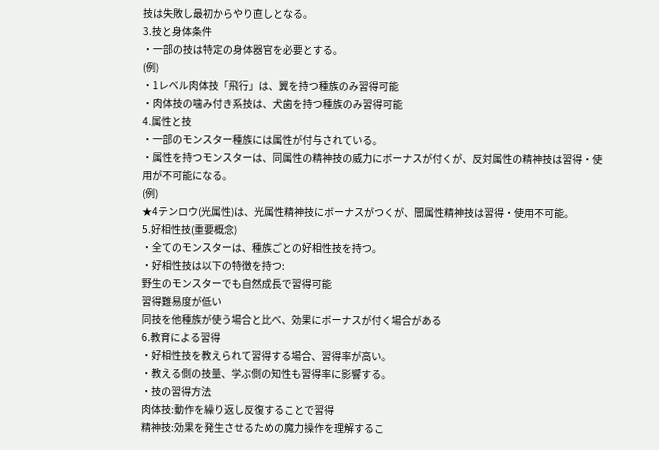技は失敗し最初からやり直しとなる。
3.技と身体条件
・一部の技は特定の身体器官を必要とする。
(例)
・1レベル肉体技「飛行」は、翼を持つ種族のみ習得可能
・肉体技の噛み付き系技は、犬歯を持つ種族のみ習得可能
4.属性と技
・一部のモンスター種族には属性が付与されている。
・属性を持つモンスターは、同属性の精神技の威力にボーナスが付くが、反対属性の精神技は習得・使用が不可能になる。
(例)
★4テンロウ(光属性)は、光属性精神技にボーナスがつくが、闇属性精神技は習得・使用不可能。
5.好相性技(重要概念)
・全てのモンスターは、種族ごとの好相性技を持つ。
・好相性技は以下の特徴を持つ:
野生のモンスターでも自然成長で習得可能
習得難易度が低い
同技を他種族が使う場合と比べ、効果にボーナスが付く場合がある
6.教育による習得
・好相性技を教えられて習得する場合、習得率が高い。
・教える側の技量、学ぶ側の知性も習得率に影響する。
・技の習得方法
肉体技:動作を繰り返し反復することで習得
精神技:効果を発生させるための魔力操作を理解するこ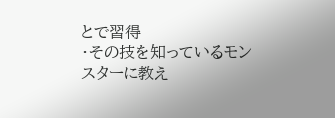とで習得
・その技を知っているモンスターに教え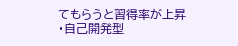てもらうと習得率が上昇
・自己開発型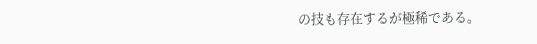の技も存在するが極稀である。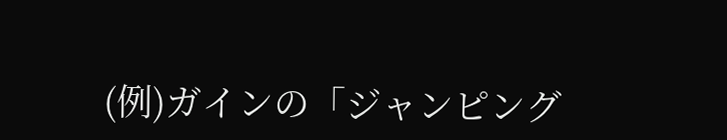(例)ガインの「ジャンピング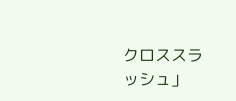クロススラッシュ」